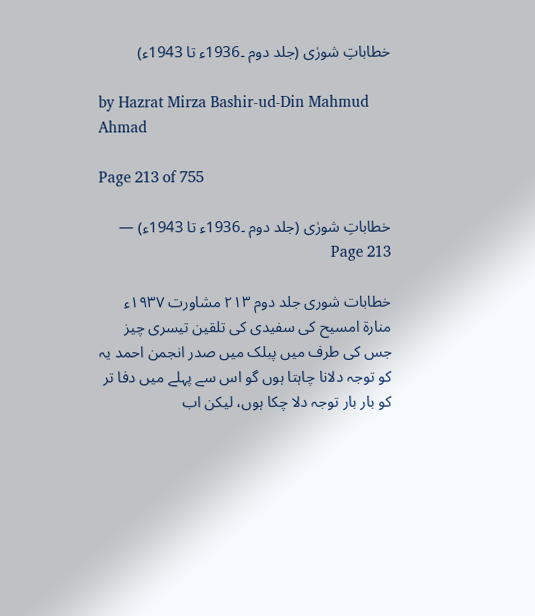خطاباتِ شورٰی (جلد دوم ۔1936ء تا 1943ء)

by Hazrat Mirza Bashir-ud-Din Mahmud Ahmad

Page 213 of 755

خطاباتِ شورٰی (جلد دوم ۔1936ء تا 1943ء) — Page 213

خطابات شوری جلد دوم ۲۱۳ مشاورت ۱۹۳۷ء منارة امسیح کی سفیدی کی تلقین تیسری چیز جس کی طرف میں پبلک میں صدر انجمن احمد یہ کو توجہ دلانا چاہتا ہوں گو اس سے پہلے میں دفا تر کو بار بار توجہ دلا چکا ہوں، لیکن اب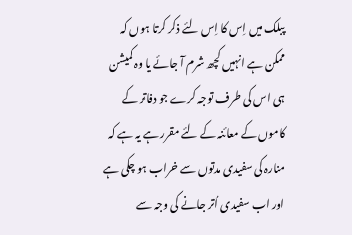پبلک میں اِس کا اِس لئے ذکر کرتا ہوں کہ ممکن ہے انہیں کچھ شرم آ جائے یا وہ کمیشن ہی اس کی طرف توجہ کرے جو دفاتر کے کاموں کے معائنہ کے لئے مقرر ہے یہ ہے کہ منارہ کی سفیدی مدتوں سے خراب ہو چکی ہے اور اب سفیدی اُتر جانے کی وجہ سے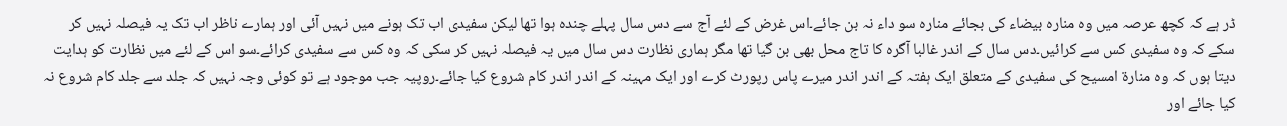ڈر ہے کہ کچھ عرصہ میں وہ منارہ بیضاء کی بجائے منارہ سو داء نہ بن جائے۔اس غرض کے لئے آج سے دس سال پہلے چندہ ہوا تھا لیکن سفیدی اب تک ہونے میں نہیں آئی اور ہمارے ناظر اب تک یہ فیصلہ نہیں کر سکے کہ وہ سفیدی کس سے کرائیں۔دس سال کے اندر غالبا آگرہ کا تاج محل بھی بن گیا تھا مگر ہماری نظارت دس سال میں یہ فیصلہ نہیں کر سکی کہ وہ کس سے سفیدی کرائے۔سو اس کے لئے میں نظارت کو ہدایت دیتا ہوں کہ وہ منارۃ امسیح کی سفیدی کے متعلق ایک ہفتہ کے اندر اندر میرے پاس رپورٹ کرے اور ایک مہینہ کے اندر اندر کام شروع کیا جائے۔روپیہ جب موجود ہے تو کوئی وجہ نہیں کہ جلد سے جلد کام شروع نہ کیا جائے اور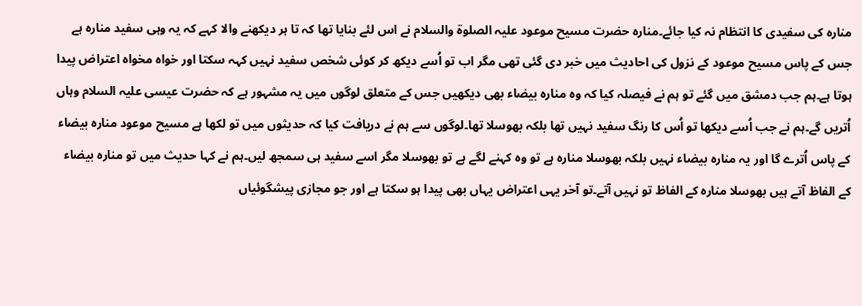منارہ کی سفیدی کا انتظام نہ کیا جائے۔منارہ حضرت مسیح موعود علیہ الصلوۃ والسلام نے اس لئے بنایا تھا کہ تا ہر دیکھنے والا کہے کہ یہ وہی سفید منارہ ہے جس کے پاس مسیح موعود کے نزول کی احادیث میں خبر دی گئی تھی مگر اب تو اُسے دیکھ کر کوئی شخص سفید نہیں کہہ سکتا اور خواہ مخواہ اعتراض پیدا ہوتا ہے۔ہم جب دمشق میں گئے تو ہم نے فیصلہ کیا کہ وہ منارہ بیضاء بھی دیکھیں جس کے متعلق لوگوں میں یہ مشہور ہے کہ حضرت عیسی علیہ السلام وہاں اُتریں گے۔ہم نے جب اُسے دیکھا تو اُس کا رنگ سفید نہیں تھا بلکہ بھوسلا تھا۔لوگوں سے ہم نے دریافت کیا کہ حدیثوں میں تو لکھا ہے مسیح موعود منارہ بیضاء کے پاس اُترے گا اور یہ منارہ بیضاء نہیں بلکہ بھوسلا منارہ ہے تو وہ کہنے لگے ہے تو بھوسلا مگر اسے سفید ہی سمجھ لیں۔ہم نے کہا حدیث میں تو منارہ بیضاء کے الفاظ آتے ہیں بھوسلا منارہ کے الفاظ تو نہیں آتے۔تو آخر یہی اعتراض یہاں بھی پیدا ہو سکتا ہے اور جو مجازی پیشگوئیاں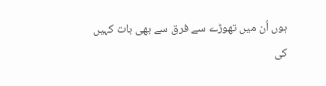ہوں اُن میں تھوڑے سے فرق سے بھی بات کہیں کی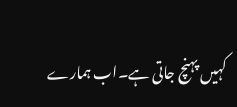کہیں پہنچ جاتی ہے۔اب ہمارے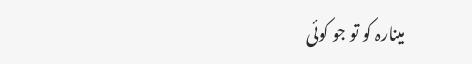مینارہ کو تو جو کوئی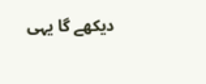دیکھے گا یہی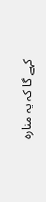کہے گا کہ یہ منارہ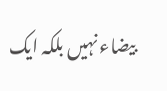بیضاء نہیں بلکہ ایک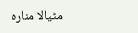مٹیالا منارہ